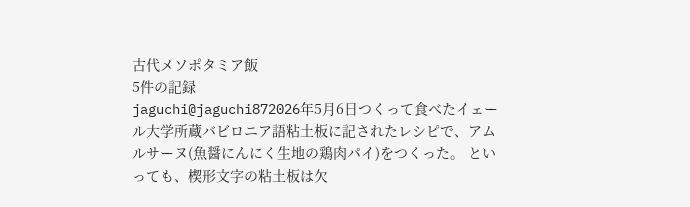古代メソポタミア飯
5件の記録
jaguchi@jaguchi872026年5月6日つくって食べたイェール大学所蔵バビロニア語粘土板に記されたレシピで、アムルサーヌ(魚醤にんにく生地の鶏肉パイ)をつくった。 といっても、楔形文字の粘土板は欠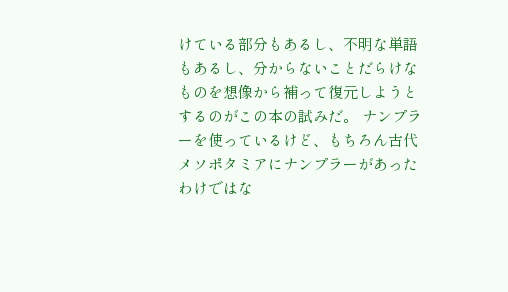けている部分もあるし、不明な単語もあるし、分からないことだらけなものを想像から補って復元しようとするのがこの本の試みだ。 ナンプラーを使っているけど、もちろん古代メソポタミアにナンプラーがあったわけではな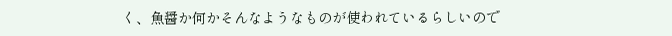く、魚醤か何かそんなようなものが使われているらしいので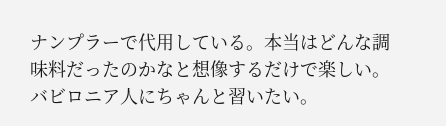ナンプラーで代用している。本当はどんな調味料だったのかなと想像するだけで楽しい。バビロニア人にちゃんと習いたい。